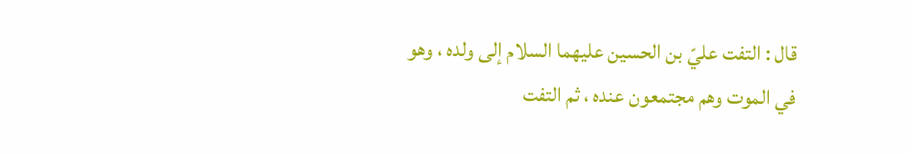قال : التفت عليّ بن الحسين عليهما السلام إلى ولده ، وهو في الموت وهم مجتمعون عنده ، ثم التفت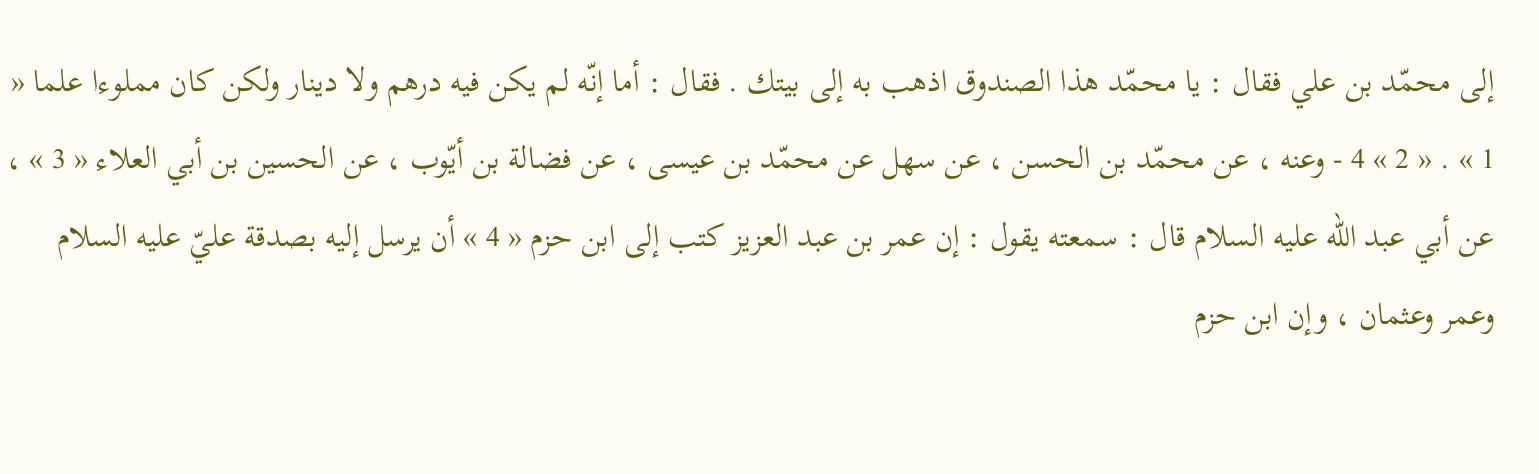إلى محمّد بن علي فقال : يا محمّد هذا الصندوق اذهب به إلى بيتك . فقال : أما إنّه لم يكن فيه درهم ولا دينار ولكن كان مملوءا علما « 1 » . « 2 » 4 - وعنه ، عن محمّد بن الحسن ، عن سهل عن محمّد بن عيسى ، عن فضالة بن أيّوب ، عن الحسين بن أبي العلاء « 3 » ، عن أبي عبد اللّه عليه السلام قال : سمعته يقول : إن عمر بن عبد العزيز كتب إلى ابن حزم « 4 » أن يرسل إليه بصدقة عليّ عليه السلام وعمر وعثمان ، وإن ابن حزم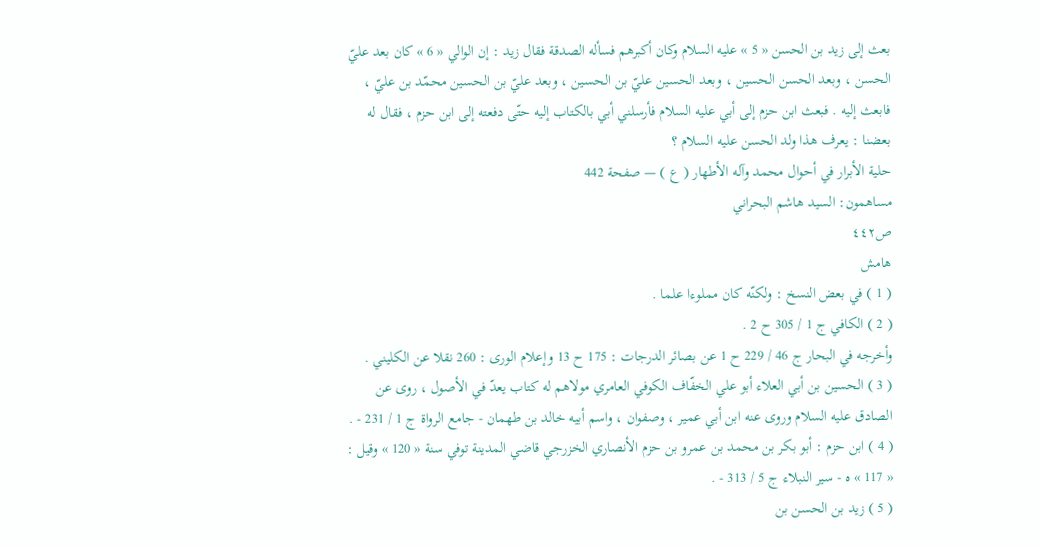بعث إلى زيد بن الحسن « 5 » عليه السلام وكان أكبرهم فسأله الصدقة فقال زيد : إن الوالي « 6 » كان بعد عليّ الحسن ، وبعد الحسن الحسين ، وبعد الحسين عليّ بن الحسين ، وبعد عليّ بن الحسين محمّد بن عليّ ، فابعث إليه . فبعث ابن حزم إلى أبي عليه السلام فأرسلني أبي بالكتاب إليه حتّى دفعته إلى ابن حزم ، فقال له بعضنا : يعرف هذا ولد الحسن عليه السلام ؟
حلية الأبرار في أحوال محمد وآله الأطهار ( ع ) — صفحة 442
مساهمون: السيد هاشم البحراني
ص٤٤٢
هامش
( 1 ) في بعض النسخ : ولكنّه كان مملوءا علما .
( 2 ) الكافي ج 1 / 305 ح 2 .
وأخرجه في البحار ج 46 / 229 ح 1 عن بصائر الدرجات : 175 ح 13 وإعلام الورى : 260 نقلا عن الكليني .
( 3 ) الحسين بن أبي العلاء أبو علي الخفّاف الكوفي العامري مولاهم له كتاب يعدّ في الأصول ، روى عن الصادق عليه السلام وروى عنه ابن أبي عمير ، وصفوان ، واسم أبيه خالد بن طهمان - جامع الرواة ج 1 / 231 - .
( 4 ) ابن حزم : أبو بكر بن محمد بن عمرو بن حزم الأنصاري الخزرجي قاضي المدينة توفي سنة « 120 » وقيل : « 117 » ه - سير النبلاء ج 5 / 313 - .
( 5 ) زيد بن الحسن بن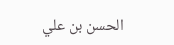الحسن بن علي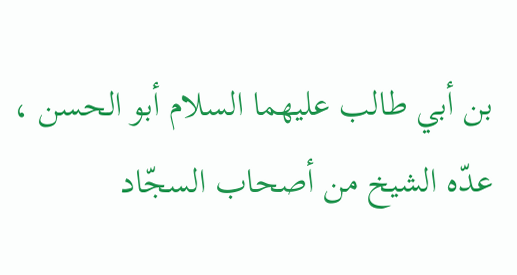بن أبي طالب عليهما السلام أبو الحسن ، عدّه الشيخ من أصحاب السجّاد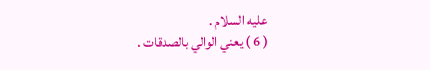عليه السلام .
( 6 ) يعني الوالي بالصدقات .